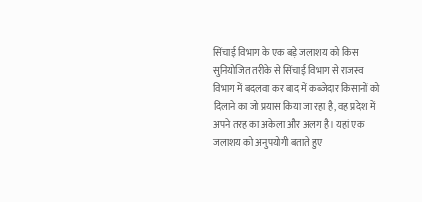सिंचाई विभाग के एक बड़े जलाशय को किस सुनियोजित तरीके से सिंचाई विभाग से राजस्व विभाग में बदलवा कर बाद में कब्जेदार किसानों को दिलाने का जो प्रयास किया जा रहा है, वह प्रदेश में अपने तरह का अकेला और अलग है। यहां एक जलाशय को अनुपयोगी बताते हुए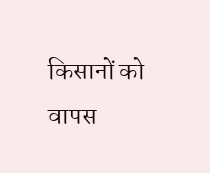किसानों को वापस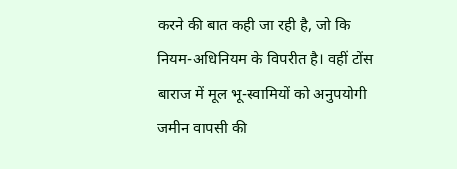करने की बात कही जा रही है, जो कि नियम-अधिनियम के विपरीत है। वहीं टोंस बाराज में मूल भू-स्वामियों को अनुपयोगी जमीन वापसी की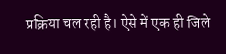प्रक्रिया चल रही है। ऐसे में एक ही जिले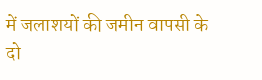में जलाशयों की जमीन वापसी के दो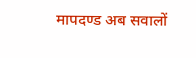मापदण्ड अब सवालों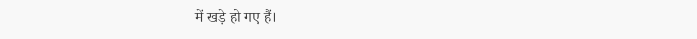में खड़े हो गए हैं।